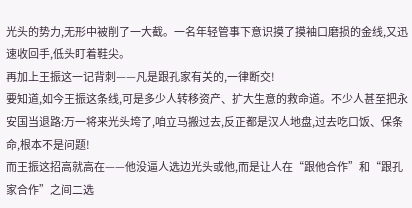光头的势力,无形中被削了一大截。一名年轻管事下意识摸了摸袖口磨损的金线,又迅速收回手,低头盯着鞋尖。
再加上王振这一记背刺——凡是跟孔家有关的,一律断交!
要知道,如今王振这条线,可是多少人转移资产、扩大生意的救命道。不少人甚至把永安国当退路:万一将来光头垮了,咱立马搬过去,反正都是汉人地盘,过去吃口饭、保条命,根本不是问题!
而王振这招高就高在——他没逼人选边光头或他,而是让人在“跟他合作”和“跟孔家合作”之间二选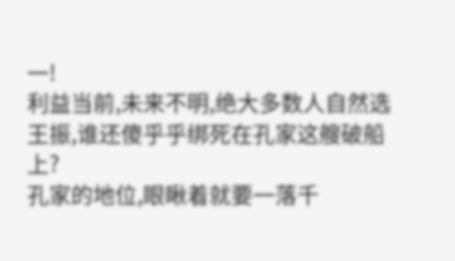一!
利益当前,未来不明,绝大多数人自然选王振,谁还傻乎乎绑死在孔家这艘破船上?
孔家的地位,眼瞅着就要一落千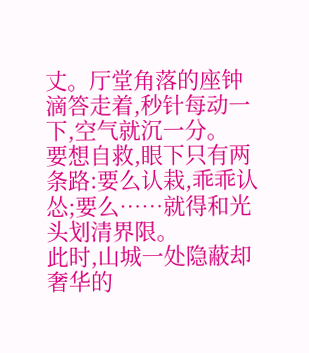丈。厅堂角落的座钟滴答走着,秒针每动一下,空气就沉一分。
要想自救,眼下只有两条路:要么认栽,乖乖认怂;要么……就得和光头划清界限。
此时,山城一处隐蔽却奢华的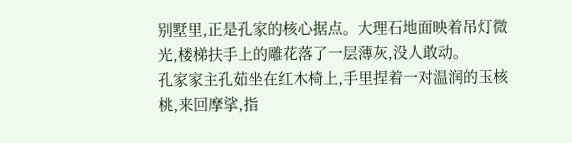别墅里,正是孔家的核心据点。大理石地面映着吊灯微光,楼梯扶手上的雕花落了一层薄灰,没人敢动。
孔家家主孔茹坐在红木椅上,手里捏着一对温润的玉核桃,来回摩挲,指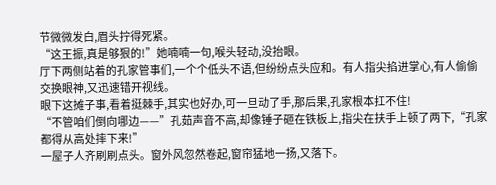节微微发白,眉头拧得死紧。
“这王振,真是够狠的!”她喃喃一句,喉头轻动,没抬眼。
厅下两侧站着的孔家管事们,一个个低头不语,但纷纷点头应和。有人指尖掐进掌心,有人偷偷交换眼神,又迅速错开视线。
眼下这摊子事,看着挺棘手,其实也好办,可一旦动了手,那后果,孔家根本扛不住!
“不管咱们倒向哪边——”孔茹声音不高,却像锤子砸在铁板上,指尖在扶手上顿了两下,“孔家都得从高处摔下来!”
一屋子人齐刷刷点头。窗外风忽然卷起,窗帘猛地一扬,又落下。